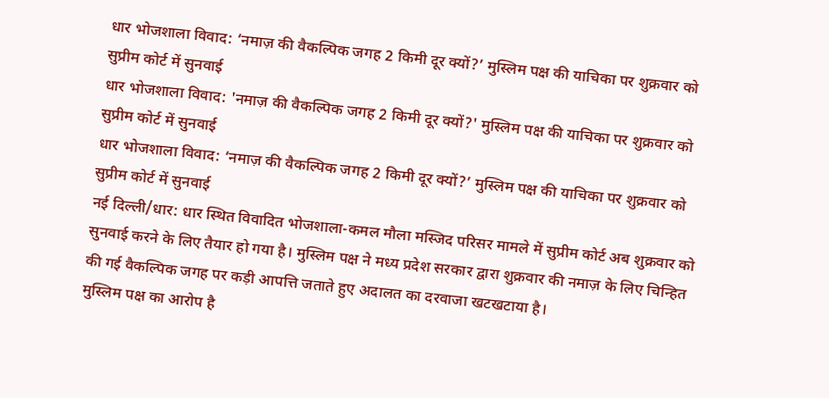धार भोजशाला विवाद: ‘नमाज़ की वैकल्पिक जगह 2 किमी दूर क्यों?’ मुस्लिम पक्ष की याचिका पर शुक्रवार को सुप्रीम कोर्ट में सुनवाई
धार भोजशाला विवाद: 'नमाज़ की वैकल्पिक जगह 2 किमी दूर क्यों?' मुस्लिम पक्ष की याचिका पर शुक्रवार को सुप्रीम कोर्ट में सुनवाई
धार भोजशाला विवाद: ‘नमाज़ की वैकल्पिक जगह 2 किमी दूर क्यों?’ मुस्लिम पक्ष की याचिका पर शुक्रवार को सुप्रीम कोर्ट में सुनवाई
नई दिल्ली/धार: धार स्थित विवादित भोजशाला-कमल मौला मस्जिद परिसर मामले में सुप्रीम कोर्ट अब शुक्रवार को सुनवाई करने के लिए तैयार हो गया है। मुस्लिम पक्ष ने मध्य प्रदेश सरकार द्वारा शुक्रवार की नमाज़ के लिए चिन्हित की गई वैकल्पिक जगह पर कड़ी आपत्ति जताते हुए अदालत का दरवाजा खटखटाया है।
मुस्लिम पक्ष का आरोप है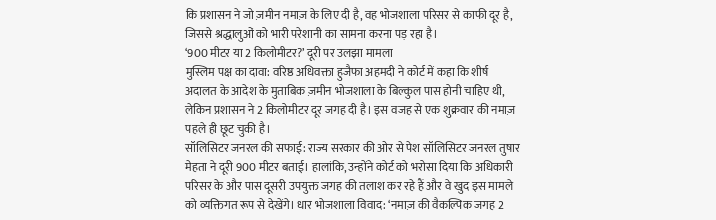कि प्रशासन ने जो ज़मीन नमाज़ के लिए दी है, वह भोजशाला परिसर से काफी दूर है, जिससे श्रद्धालुओं को भारी परेशानी का सामना करना पड़ रहा है।
‘900 मीटर या 2 किलोमीटर?’ दूरी पर उलझा मामला
मुस्लिम पक्ष का दावा: वरिष्ठ अधिवक्ता हुजैफा अहमदी ने कोर्ट में कहा कि शीर्ष अदालत के आदेश के मुताबिक ज़मीन भोजशाला के बिल्कुल पास होनी चाहिए थी, लेकिन प्रशासन ने 2 किलोमीटर दूर जगह दी है। इस वजह से एक शुक्रवार की नमाज़ पहले ही छूट चुकी है।
सॉलिसिटर जनरल की सफाई: राज्य सरकार की ओर से पेश सॉलिसिटर जनरल तुषार मेहता ने दूरी 900 मीटर बताई। हालांकि, उन्होंने कोर्ट को भरोसा दिया कि अधिकारी परिसर के और पास दूसरी उपयुक्त जगह की तलाश कर रहे हैं और वे खुद इस मामले को व्यक्तिगत रूप से देखेंगे। धार भोजशाला विवाद: ‘नमाज़ की वैकल्पिक जगह 2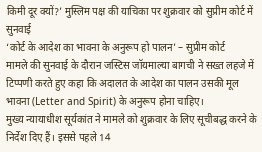किमी दूर क्यों?’ मुस्लिम पक्ष की याचिका पर शुक्रवार को सुप्रीम कोर्ट में सुनवाई
‘कोर्ट के आदेश का भावना के अनुरूप हो पालन’ – सुप्रीम कोर्ट
मामले की सुनवाई के दौरान जस्टिस जॉयमाल्या बागची ने सख्त लहजे में टिप्पणी करते हुए कहा कि अदालत के आदेश का पालन उसकी मूल भावना (Letter and Spirit) के अनुरूप होना चाहिए।
मुख्य न्यायाधीश सूर्यकांत ने मामले को शुक्रवार के लिए सूचीबद्ध करने के निर्देश दिए हैं। इससे पहले 14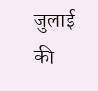जुलाई की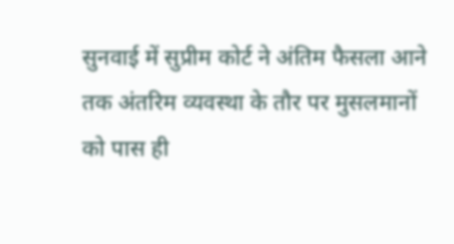सुनवाई में सुप्रीम कोर्ट ने अंतिम फैसला आने तक अंतरिम व्यवस्था के तौर पर मुसलमानों को पास ही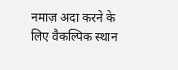नमाज़ अदा करने के लिए वैकल्पिक स्थान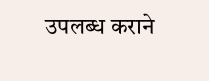उपलब्ध कराने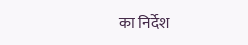का निर्देश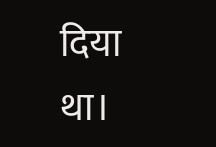दिया था।